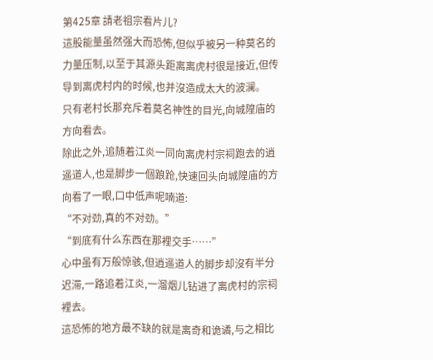第425章 請老祖宗看片儿?
這股能量虽然强大而恐怖,但似乎被另一种莫名的力量压制,以至于其源头距离离虎村很是接近,但传导到离虎村内的时候,也并沒造成太大的波澜。
只有老村长那充斥着莫名神性的目光,向城隍庙的方向看去。
除此之外,追随着江炎一同向离虎村宗祠跑去的逍遥道人,也是脚步一個踉跄,快速回头向城隍庙的方向看了一眼,口中低声呢喃道:
“不对劲,真的不对劲。”
“到底有什么东西在那裡交手……”
心中虽有万般惊骇,但逍遥道人的脚步却沒有半分迟滞,一路追着江炎,一溜烟儿钻进了离虎村的宗祠裡去。
這恐怖的地方最不缺的就是离奇和诡谲,与之相比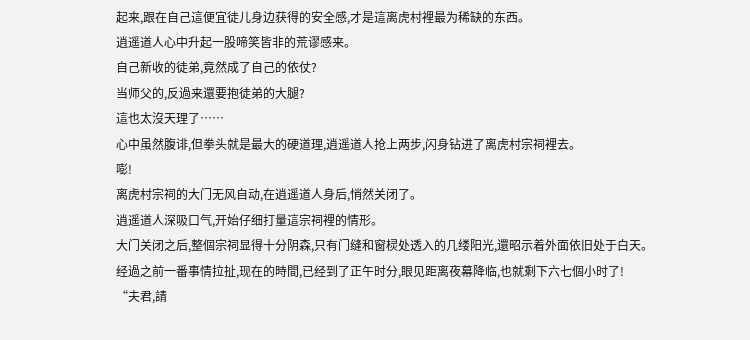起来,跟在自己這便宜徒儿身边获得的安全感,才是這离虎村裡最为稀缺的东西。
逍遥道人心中升起一股啼笑皆非的荒谬感来。
自己新收的徒弟,竟然成了自己的依仗?
当师父的,反過来還要抱徒弟的大腿?
這也太沒天理了……
心中虽然腹诽,但拳头就是最大的硬道理,逍遥道人抢上两步,闪身钻进了离虎村宗祠裡去。
嘭!
离虎村宗祠的大门无风自动,在逍遥道人身后,悄然关闭了。
逍遥道人深吸口气,开始仔细打量這宗祠裡的情形。
大门关闭之后,整個宗祠显得十分阴森,只有门缝和窗棂处透入的几缕阳光,還昭示着外面依旧处于白天。
经過之前一番事情拉扯,现在的時間,已经到了正午时分,眼见距离夜幕降临,也就剩下六七個小时了!
“夫君,請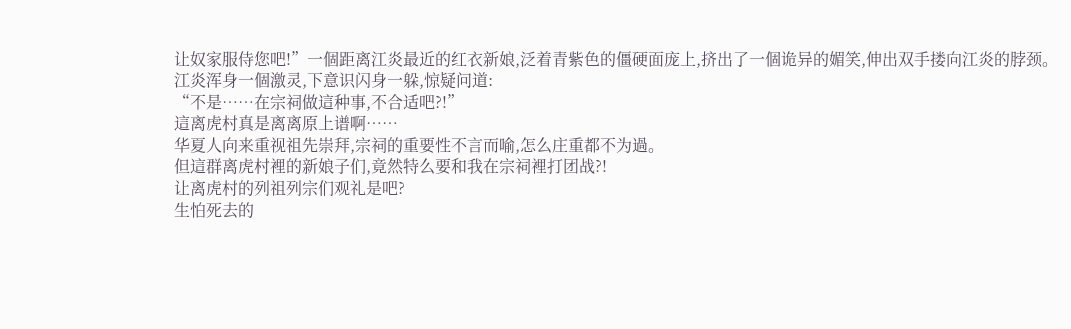让奴家服侍您吧!”一個距离江炎最近的红衣新娘,泛着青紫色的僵硬面庞上,挤出了一個诡异的媚笑,伸出双手搂向江炎的脖颈。
江炎浑身一個激灵,下意识闪身一躲,惊疑问道:
“不是……在宗祠做這种事,不合适吧?!”
這离虎村真是离离原上谱啊……
华夏人向来重视祖先崇拜,宗祠的重要性不言而喻,怎么庄重都不为過。
但這群离虎村裡的新娘子们,竟然特么要和我在宗祠裡打团战?!
让离虎村的列祖列宗们观礼是吧?
生怕死去的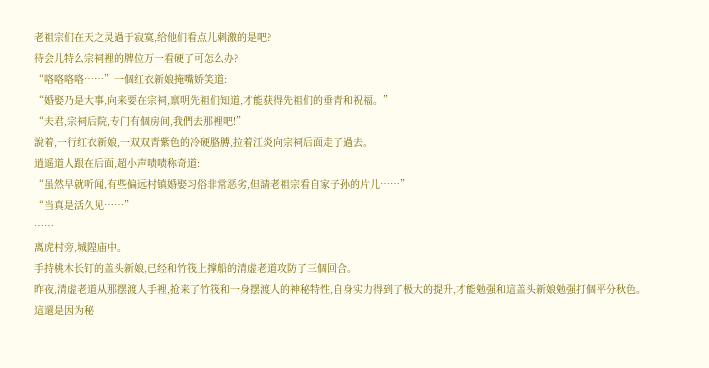老祖宗们在天之灵過于寂寞,给他们看点儿刺激的是吧?
待会儿特么宗祠裡的牌位万一看硬了可怎么办?
“咯咯咯咯……”一個红衣新娘掩嘴娇笑道:
“婚娶乃是大事,向来要在宗祠,禀明先祖们知道,才能获得先祖们的垂青和祝福。”
“夫君,宗祠后院,专门有個房间,我們去那裡吧!”
說着,一行红衣新娘,一双双青紫色的冷硬胳膊,拉着江炎向宗祠后面走了過去。
逍遥道人跟在后面,超小声啧啧称奇道:
“虽然早就听闻,有些偏远村镇婚娶习俗非常恶劣,但請老祖宗看自家子孙的片儿……”
“当真是活久见……”
……
离虎村旁,城隍庙中。
手持桃木长钉的盖头新娘,已经和竹筏上撑船的清虚老道攻防了三個回合。
昨夜,清虚老道从那摆渡人手裡,抢来了竹筏和一身摆渡人的神秘特性,自身实力得到了极大的提升,才能勉强和這盖头新娘勉强打個平分秋色。
這還是因为秘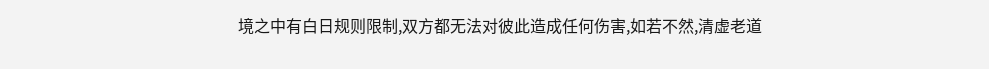境之中有白日规则限制,双方都无法对彼此造成任何伤害,如若不然,清虚老道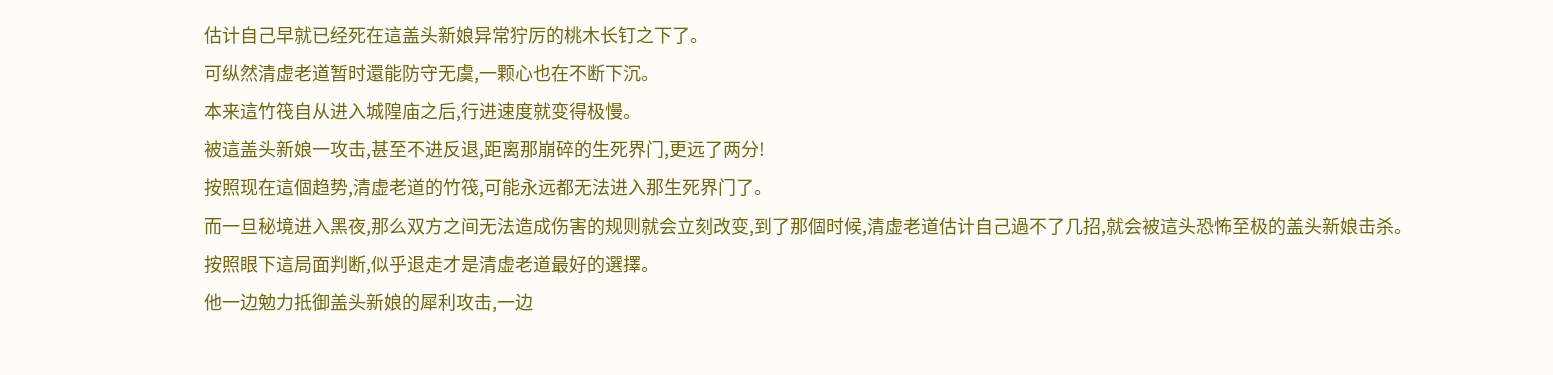估计自己早就已经死在這盖头新娘异常狞厉的桃木长钉之下了。
可纵然清虚老道暂时還能防守无虞,一颗心也在不断下沉。
本来這竹筏自从进入城隍庙之后,行进速度就变得极慢。
被這盖头新娘一攻击,甚至不进反退,距离那崩碎的生死界门,更远了两分!
按照现在這個趋势,清虚老道的竹筏,可能永远都无法进入那生死界门了。
而一旦秘境进入黑夜,那么双方之间无法造成伤害的规则就会立刻改变,到了那個时候,清虚老道估计自己過不了几招,就会被這头恐怖至极的盖头新娘击杀。
按照眼下這局面判断,似乎退走才是清虚老道最好的選擇。
他一边勉力抵御盖头新娘的犀利攻击,一边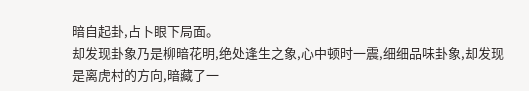暗自起卦,占卜眼下局面。
却发现卦象乃是柳暗花明,绝处逢生之象,心中顿时一震,细细品味卦象,却发现是离虎村的方向,暗藏了一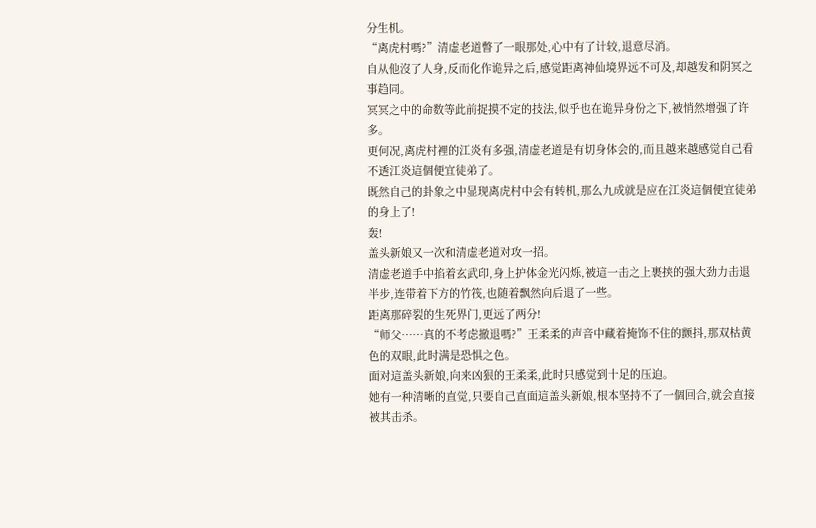分生机。
“离虎村嗎?”清虚老道瞥了一眼那处,心中有了计较,退意尽消。
自从他沒了人身,反而化作诡异之后,感觉距离神仙境界远不可及,却越发和阴冥之事趋同。
冥冥之中的命数等此前捉摸不定的技法,似乎也在诡异身份之下,被悄然增强了许多。
更何况,离虎村裡的江炎有多强,清虚老道是有切身体会的,而且越来越感觉自己看不透江炎這個便宜徒弟了。
既然自己的卦象之中显现离虎村中会有转机,那么九成就是应在江炎這個便宜徒弟的身上了!
轰!
盖头新娘又一次和清虚老道对攻一招。
清虚老道手中掐着玄武印,身上护体金光闪烁,被這一击之上裹挟的强大劲力击退半步,连带着下方的竹筏,也随着飘然向后退了一些。
距离那碎裂的生死界门,更远了两分!
“师父……真的不考虑撤退嗎?”王柔柔的声音中藏着掩饰不住的颤抖,那双枯黄色的双眼,此时满是恐惧之色。
面对這盖头新娘,向来凶狠的王柔柔,此时只感觉到十足的压迫。
她有一种清晰的直觉,只要自己直面這盖头新娘,根本坚持不了一個回合,就会直接被其击杀。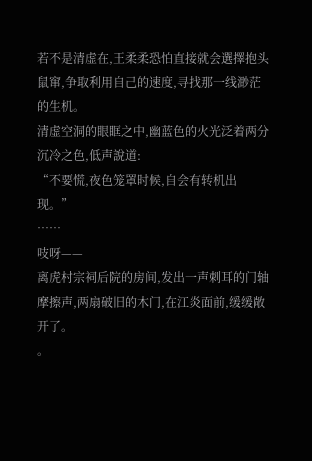若不是清虚在,王柔柔恐怕直接就会選擇抱头鼠窜,争取利用自己的速度,寻找那一线渺茫的生机。
清虚空洞的眼眶之中,幽蓝色的火光泛着两分沉冷之色,低声說道:
“不要慌,夜色笼罩时候,自会有转机出现。”
……
吱呀——
离虎村宗祠后院的房间,发出一声刺耳的门轴摩擦声,两扇破旧的木门,在江炎面前,缓缓敞开了。
。